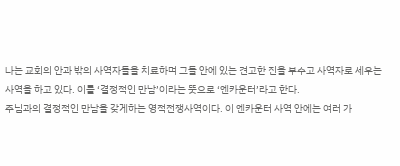나는 교회의 안과 밖의 사역자들을 치료하며 그들 안에 있는 견고한 진을 부수고 사역자로 세우는 사역을 하고 있다. 이를 ‘결정적인 만남’이라는 뜻으로 ‘엔카운터’라고 한다.
주님과의 결정적인 만남을 갖게하는 영적전쟁사역이다. 이 엔카운터 사역 안에는 여러 가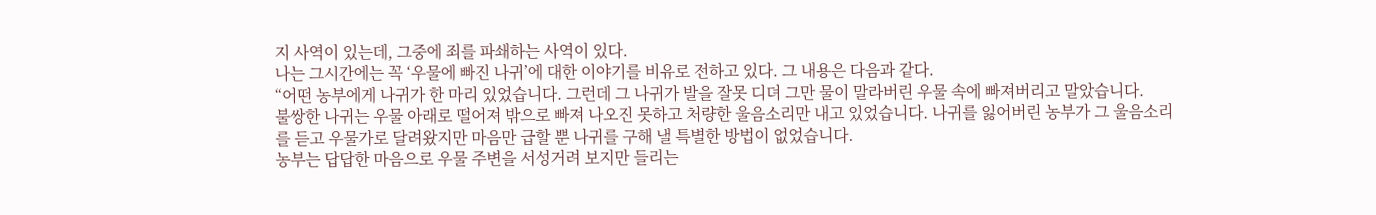지 사역이 있는데, 그중에 죄를 파쇄하는 사역이 있다.
나는 그시간에는 꼭 ‘우물에 빠진 나귀’에 대한 이야기를 비유로 전하고 있다. 그 내용은 다음과 같다.
“어떤 농부에게 나귀가 한 마리 있었습니다. 그런데 그 나귀가 발을 잘못 디뎌 그만 물이 말라버린 우물 속에 빠져버리고 말았습니다.
불쌍한 나귀는 우물 아래로 떨어져 밖으로 빠져 나오진 못하고 처량한 울음소리만 내고 있었습니다. 나귀를 잃어버린 농부가 그 울음소리를 듣고 우물가로 달려왔지만 마음만 급할 뿐 나귀를 구해 낼 특별한 방법이 없었습니다.
농부는 답답한 마음으로 우물 주변을 서성거려 보지만 들리는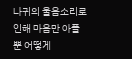나귀의 울음소리로 인해 마음만 아플 뿐 어떻게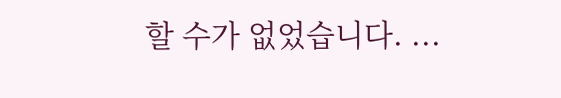할 수가 없었습니다. ...